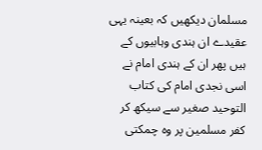مسلمان دیکھیں کہ بعینہ یہی عقیدے ان ہندی وہابیوں کے ہیں پھر ان کے ہندی امام نے اسی نجدی امام کی کتاب التوحید صغیر سے سیکھ کر کفر مسلمین پر وہ چمکتی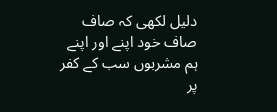دلیل لکھی کہ صاف صاف خود اپنے اور اپنے ہم مشربوں سب کے کفر پر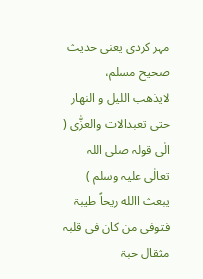مہر کردی یعنی حدیث صحیح مسلم،
لایذھب اللیل و النھار حتی تعبدالات والعزّٰی ( الٰی قولہ صلی اللہ تعالٰی علیہ وسلم ) یبعث االله ریحاً طیبۃ فتوفی من کان فی قلبہ مثقال حبۃ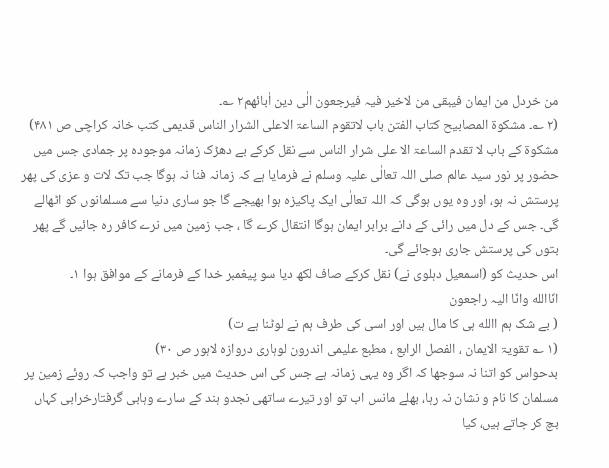من خردل من ایمان فیبقی من لاخیر فیہ فیرجعون الٰی دین اٰبائھم۲ ؎۔
(۲ ؎۔ مشکوۃ المصابیح کتاب الفتن باب لاتقوم الساعۃ الاعلی الشرار الناس قدیمی کتب خانہ کراچی ص ۴۸۱)
مشکوۃ کے باب لا تقدم الساعۃ الا علی شرار الناس سے نقل کرکے بے دھڑک زمانہ موجودہ پر جمادی جس میں حضور پر نور سید عالم صلی اللہ تعالٰی علیہ وسلم نے فرمایا ہے کہ زمانہ فنا نہ ہوگا جب تک لات و عزی کی پھر پرستش نہ ہو، اور وہ یوں ہوگی کہ اللہ تعالٰی ایک پاکیزہ ہوا بھیجے گا جو ساری دنیا سے مسلمانوں کو اٹھالے گی۔ جس کے دل میں رائی کے دانے برابر ایمان ہوگا انتقال کرے گا ، جب زمین میں نرے کافر رہ جائیں گے پھر بتوں کی پرستش جاری ہوجائے گی۔
اس حدیث کو (اسمعیل دہلوی نے) نقل کرکے صاف لکھ دیا سو پیغمبر خدا کے فرمانے کے موافق ہوا ۱۔
انّاالله وانّا الیہ راجعون
( بے شک ہم االله ہی کا مال ہیں اور اسی کی طرف ہم نے لوٹنا ہے ت)
(۱ ؎ تقویۃ الایمان ، الفصل الرابع ، مطبع علیمی اندرون لوہاری دروازہ لاہور ص ۳۰)
بدحواس کو اتنا نہ سوجھا کہ اگر وہ یہی زمانہ ہے جس کی اس حدیث میں خبر ہے تو واجب کہ روئے زمین پر مسلمان کا نام و نشان نہ رہا، بھلے مانس اب تو اور تیرے ساتھی نجدو ہند کے سارے وہابی گرفتارخرابی کہاں بچ کر جاتے ہیں، کیا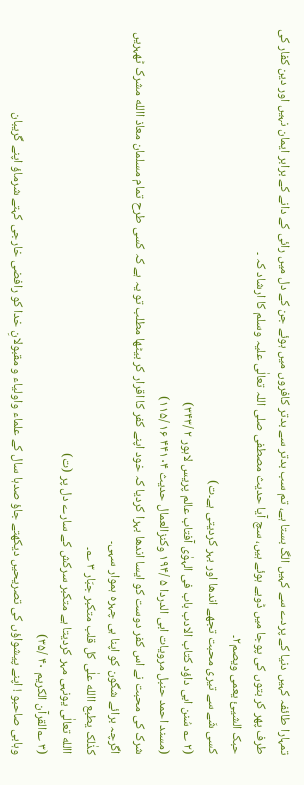تمہارا طائفہ کہیں دنیا کے پردے سے کہیں الگ بستا ہے، تم سب بدتر سے بدتر کافروں میں ہوئے جن کے دل میں رائی کے دانے کے برابر ایمان نہیں اور دین کفار کی طرف پھر کر بتوں کی پوجا میں ڈوبے ہوئے ہیں، سچ آیا حدیث مصطفی صلی اللہ تعالٰی علیہ وسلم کا ارشاد کہ ۔
حبک الشیئ یعمی ویصم۲۔
کسی شَے سے تیری محبت تجھے اندھا اور بہر کردیتی ہے۔ت)
(۲ ؎ سُنن ابی داؤد کتاب الادب باب فی الہوٰی آفتاب عالم پریس لاہور ۲ /۳۴۳)
(مسند احمد حنبل مرویات ابی الدردا ۵ /۱۹۴ وکنزالعمال حدیث ۴۴۱۰۴ ۱۶ /۱۱۵)
شرک کی محبت نے اس کفر دوست کو ایسا اندھا بہرا کردیا کہ خود اپنے کفر کا اقرار کر بیٹھا مطلب تو یہ ہے کہ کسی طرح تمام مسلمان معاذ االله مشرک ٹھہریں اگرچہ برائے شگون کو اپنا ہی چہرہ ہموار سہی۔
کذٰلک یطبع االله علٰی کل قلب متکبر جبّار ۳ ؎۔
االله تعالٰی یونہی مہر کردیتا ہے متکبر سرکش کے سارے دل پر (ت)
(۳ ؎القرآن الکریم ۴۰ /۳۵)
وہابی صاحبو ! اپنے پیشواؤں کی تصریحیں دیکھتے جاؤ صدہا سال کے علماء واولیاء و مقبولانِ خدا کو رافضی خارجی کہتے شرماؤ اپنے گریبان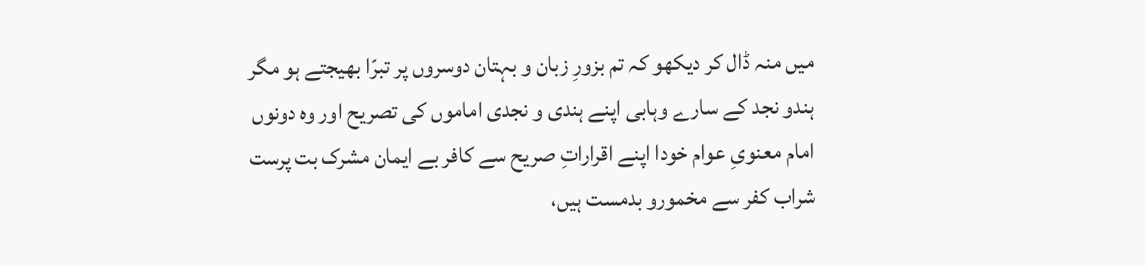میں منہ ڈال کر دیکھو کہ تم بزورِ زبان و بہتان دوسروں پر تبرّا بھیجتے ہو مگر ہندو نجد کے سارے وہابی اپنے ہندی و نجدی اماموں کی تصریح اور وہ دونوں امام معنویِ عوام خودا اپنے اقراراتِ صریح سے کافر بے ایمان مشرک بت پرست شراب کفر سے مخمورو بدمست ہیں،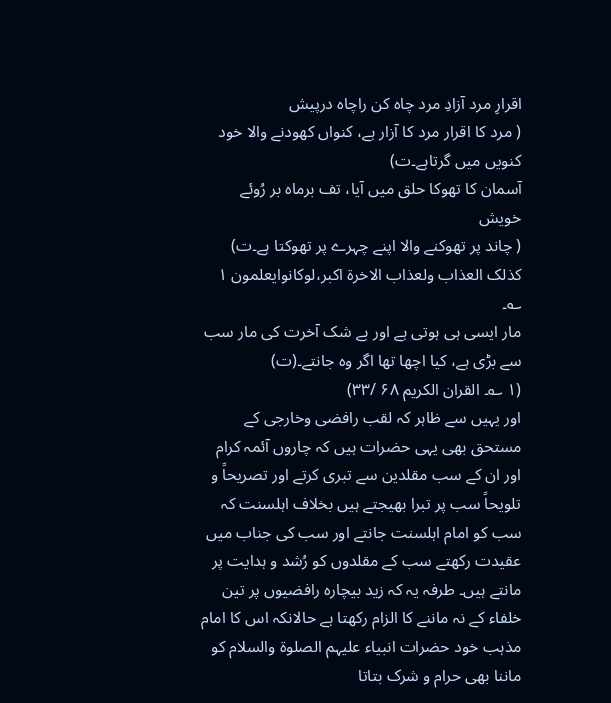اقرارِ مرد آزادِ مرد چاہ کن راچاہ درپیش
( مرد کا اقرار مرد کا آزار ہے، کنواں کھودنے والا خود کنویں میں گرتاہے۔ت)
آسمان کا تھوکا حلق میں آیا، تف برماہ بر رُوئے خویش
( چاند پر تھوکنے والا اپنے چہرے پر تھوکتا ہے۔ت)
کذلک العذاب ولعذاب الاخرۃ اکبر،لوکانوایعلمون ۱ ؎۔
مار ایسی ہی ہوتی ہے اور بے شک آخرت کی مار سب سے بڑی ہے، کیا اچھا تھا اگر وہ جانتے۔(ت)
(۱ ؎۔ القران الکریم ۶۸ /۳۳)
اور یہیں سے ظاہر کہ لقب رافضی وخارجی کے مستحق بھی یہی حضرات ہیں کہ چاروں آئمہ کرام اور ان کے سب مقلدین سے تبری کرتے اور تصریحاً و تلویحاً سب پر تبرا بھیجتے ہیں بخلاف اہلسنت کہ سب کو امام اہلسنت جانتے اور سب کی جناب میں عقیدت رکھتے سب کے مقلدوں کو رُشد و ہدایت پر مانتے ہیں۔ طرفہ یہ کہ زید بیچارہ رافضیوں پر تین خلفاء کے نہ ماننے کا الزام رکھتا ہے حالانکہ اس کا امام مذہب خود حضرات انبیاء علیہم الصلوۃ والسلام کو ماننا بھی حرام و شرک بتاتا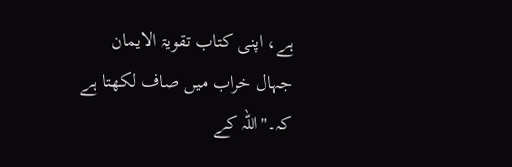ہے، اپنی کتاب تقویۃ الایمان جہال خراب میں صاف لکھتا ہے کہ۔"اللہ کے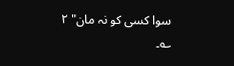سوا کسی کو نہ مان" ۲ ؎۔